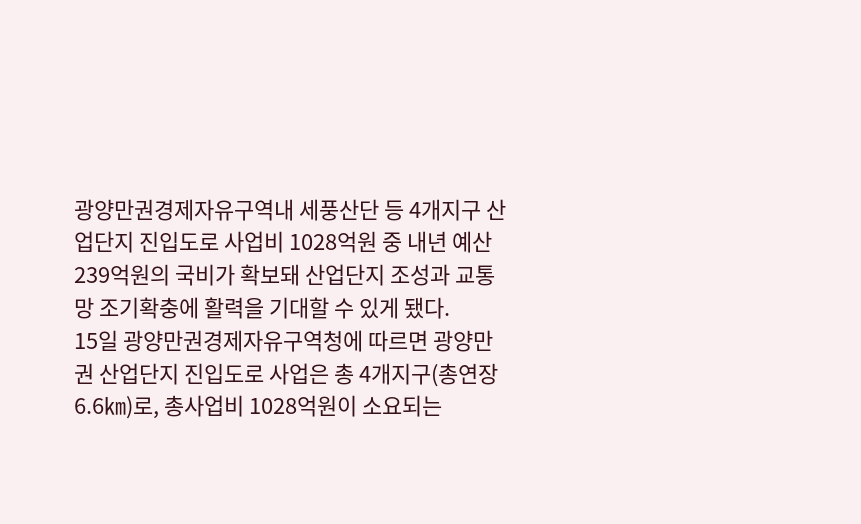광양만권경제자유구역내 세풍산단 등 4개지구 산업단지 진입도로 사업비 1028억원 중 내년 예산 239억원의 국비가 확보돼 산업단지 조성과 교통망 조기확충에 활력을 기대할 수 있게 됐다.
15일 광양만권경제자유구역청에 따르면 광양만권 산업단지 진입도로 사업은 총 4개지구(총연장 6.6㎞)로, 총사업비 1028억원이 소요되는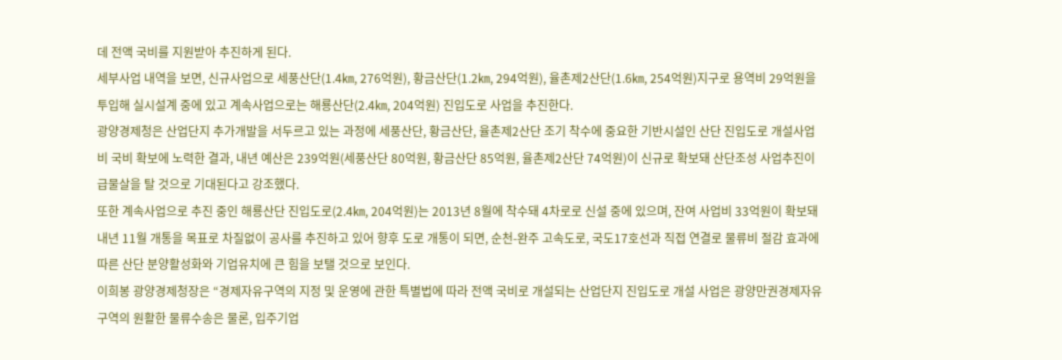데 전액 국비를 지원받아 추진하게 된다.
세부사업 내역을 보면, 신규사업으로 세풍산단(1.4㎞, 276억원), 황금산단(1.2㎞, 294억원), 율촌제2산단(1.6㎞, 254억원)지구로 용역비 29억원을 투입해 실시설계 중에 있고 계속사업으로는 해룡산단(2.4㎞, 204억원) 진입도로 사업을 추진한다.
광양경제청은 산업단지 추가개발을 서두르고 있는 과정에 세풍산단, 황금산단, 율촌제2산단 조기 착수에 중요한 기반시설인 산단 진입도로 개설사업비 국비 확보에 노력한 결과, 내년 예산은 239억원(세풍산단 80억원, 황금산단 85억원, 율촌제2산단 74억원)이 신규로 확보돼 산단조성 사업추진이 급물살을 탈 것으로 기대된다고 강조했다.
또한 계속사업으로 추진 중인 해룡산단 진입도로(2.4㎞, 204억원)는 2013년 8월에 착수돼 4차로로 신설 중에 있으며, 잔여 사업비 33억원이 확보돼 내년 11월 개통을 목표로 차질없이 공사를 추진하고 있어 향후 도로 개통이 되면, 순천-완주 고속도로, 국도17호선과 직접 연결로 물류비 절감 효과에 따른 산단 분양활성화와 기업유치에 큰 힘을 보탤 것으로 보인다.
이희봉 광양경제청장은 “경제자유구역의 지정 및 운영에 관한 특별법에 따라 전액 국비로 개설되는 산업단지 진입도로 개설 사업은 광양만권경제자유구역의 원활한 물류수송은 물론, 입주기업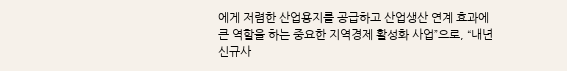에게 저렴한 산업용지를 공급하고 산업생산 연계 효과에 큰 역할을 하는 중요한 지역경제 활성화 사업”으로, “내년 신규사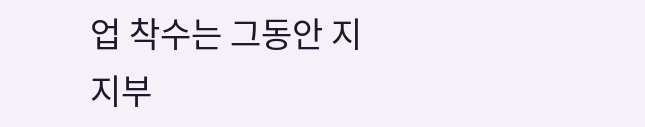업 착수는 그동안 지지부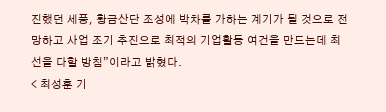진했던 세풍, 황금산단 조성에 박차를 가하는 계기가 될 것으로 전망하고 사업 조기 추진으로 최적의 기업활동 여건을 만드는데 최선을 다할 방침”이라고 밝혔다.
< 최성훈 기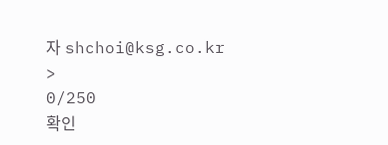자 shchoi@ksg.co.kr >
0/250
확인